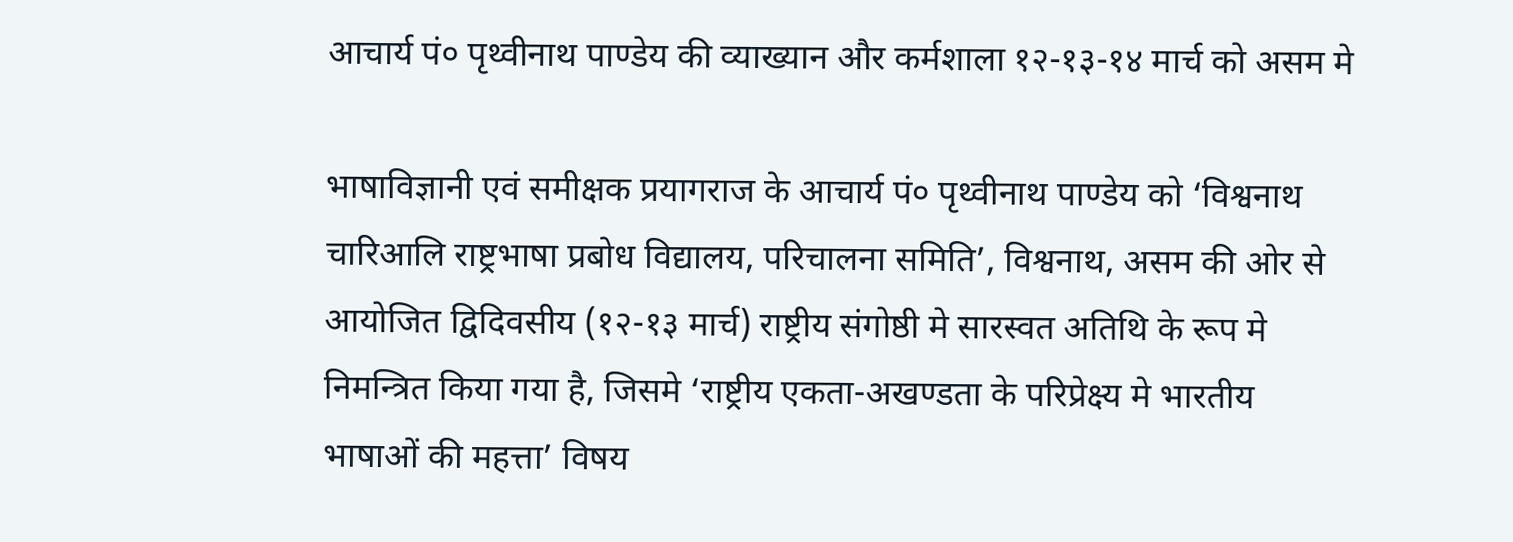आचार्य पं० पृथ्वीनाथ पाण्डेय की व्याख्यान और कर्मशाला १२-१३-१४ मार्च को असम मे

भाषाविज्ञानी एवं समीक्षक प्रयागराज के आचार्य पं० पृथ्वीनाथ पाण्डेय को ‘विश्वनाथ चारिआलि राष्ट्रभाषा प्रबोध विद्यालय, परिचालना समिति’, विश्वनाथ, असम की ओर से आयोजित द्विदिवसीय (१२-१३ मार्च) राष्ट्रीय संगोष्ठी मे सारस्वत अतिथि के रूप मे निमन्त्रित किया गया है, जिसमे ‘राष्ट्रीय एकता-अखण्डता के परिप्रेक्ष्य मे भारतीय भाषाओं की महत्ता’ विषय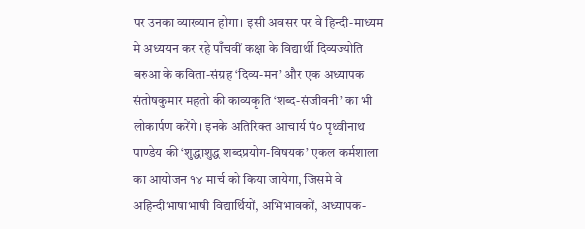पर उनका व्याख्यान होगा। इसी अवसर पर वे हिन्दी-माध्यम मे अध्ययन कर रहे पाँचवीं कक्षा के विद्यार्थी दिव्यज्योति बरुआ के कविता-संग्रह ‘दिव्य-मन’ और एक अध्यापक संतोषकुमार महतो की काव्यकृति ‘शब्द-संजीवनी’ का भी लोकार्पण करेंगे। इनके अतिरिक्त आचार्य पं० पृथ्वीनाथ पाण्डेय की ‘शुद्धाशुद्ध शब्दप्रयोग-विषयक’ एकल कर्मशाला का आयोजन १४ मार्च को किया जायेगा, जिसमे वे अहिन्दीभाषाभाषी विद्यार्थियों, अभिभावकों, अध्यापक-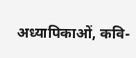अध्यापिकाओं, कवि-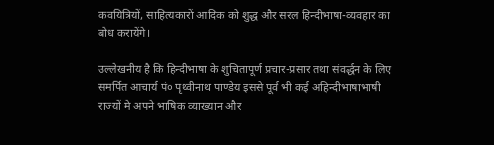कवयित्रियों, साहित्यकारों आदिक को शुद्ध और सरल हिन्दीभाषा-व्यवहार का बोध करायेंगे।

उल्लेखनीय है कि हिन्दीभाषा के शुचितापूर्ण प्रचार-प्रसार तथा संवर्द्धन के लिए समर्पित आचार्य पं० पृथ्वीनाथ पाण्डेय इससे पूर्व भी कई अहिन्दीभाषाभाषी राज्यों मे अपने भाषिक व्याख्यान और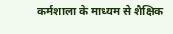कर्मशाला के माध्यम से शैक्षिक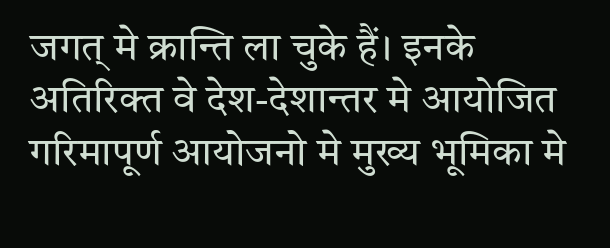जगत् मे क्रान्ति ला चुके हैं। इनके अतिरिक्त वे देश-देशान्तर मे आयोजित गरिमापूर्ण आयोजनो मे मुख्य भूमिका मे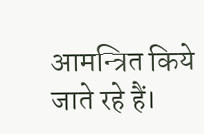आमन्त्रित किये जाते रहे हैं।